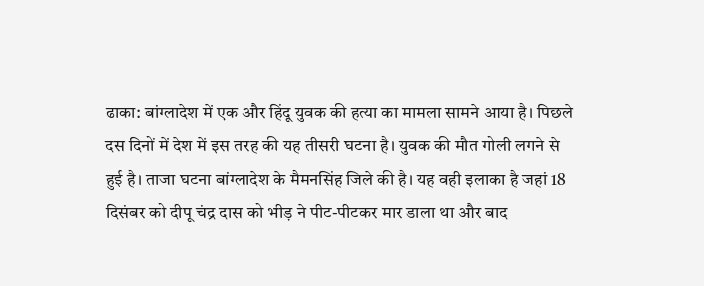ढाका: बांग्लादेश में एक और हिंदू युवक की हत्या का मामला सामने आया है। पिछले दस दिनों में देश में इस तरह की यह तीसरी घटना है। युवक की मौत गोली लगने से हुई है। ताजा घटना बांग्लादेश के मैमनसिंह जिले की है। यह वही इलाका है जहां 18 दिसंबर को दीपू चंद्र दास को भीड़ ने पीट-पीटकर मार डाला था और बाद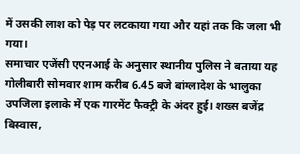में उसकी लाश को पेड़ पर लटकाया गया और यहां तक कि जला भी गया।
समाचार एजेंसी एएनआई के अनुसार स्थानीय पुलिस ने बताया यह गोलीबारी सोमवार शाम करीब 6.45 बजे बांग्लादेश के भालुका उपजिला इलाके में एक गारमेंट फैक्ट्री के अंदर हुई। शख्स बजेंद्र बिस्वास,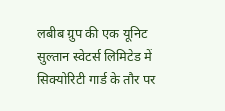लबीब ग्रुप की एक यूनिट सुल्तान स्वेटर्स लिमिटेड में सिक्योरिटी गार्ड के तौर पर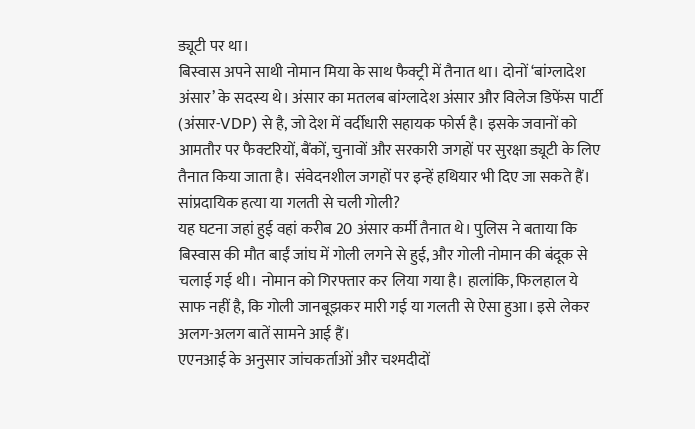ड्यूटी पर था।
बिस्वास अपने साथी नोमान मिया के साथ फैक्ट्री में तैनात था। दोनों ‘बांग्लादेश अंसार’ के सदस्य थे। अंसार का मतलब बांग्लादेश अंसार और विलेज डिफेंस पार्टी (अंसार-VDP) से है, जो देश में वर्दीधारी सहायक फोर्स है। इसके जवानों को आमतौर पर फैक्टरियों, बैंकों, चुनावों और सरकारी जगहों पर सुरक्षा ड्यूटी के लिए तैनात किया जाता है। संवेदनशील जगहों पर इन्हें हथियार भी दिए जा सकते हैं।
सांप्रदायिक हत्या या गलती से चली गोली?
यह घटना जहां हुई वहां करीब 20 अंसार कर्मी तैनात थे। पुलिस ने बताया कि बिस्वास की मौत बाईं जांघ में गोली लगने से हुई, और गोली नोमान की बंदूक से चलाई गई थी। नोमान को गिरफ्तार कर लिया गया है। हालांकि, फिलहाल ये साफ नहीं है, कि गोली जानबूझकर मारी गई या गलती से ऐसा हुआ। इसे लेकर अलग-अलग बातें सामने आई हैं।
एएनआई के अनुसार जांचकर्ताओं और चश्मदीदों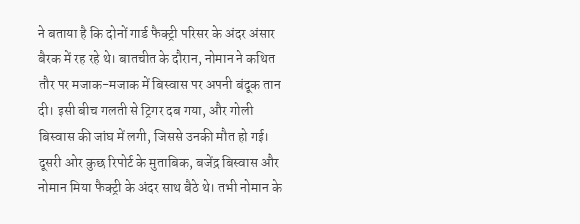ने बताया है कि दोनों गार्ड फैक्ट्री परिसर के अंदर अंसार बैरक में रह रहे थे। बातचीत के दौरान, नोमान ने कथित तौर पर मजाक-मजाक में बिस्वास पर अपनी बंदूक तान दी। इसी बीच गलती से ट्रिगर दब गया, और गोली बिस्वास की जांघ में लगी, जिससे उनकी मौत हो गई।
दूसरी ओर कुछ रिपोर्ट के मुताबिक, बजेंद्र बिस्वास और नोमान मिया फैक्ट्री के अंदर साथ बैठे थे। तभी नोमान के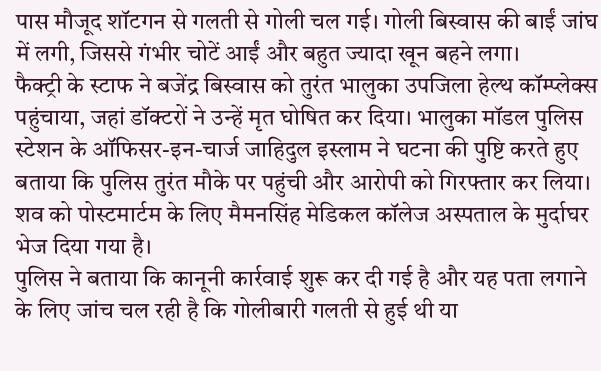पास मौजूद शॉटगन से गलती से गोली चल गई। गोली बिस्वास की बाईं जांघ में लगी, जिससे गंभीर चोटें आईं और बहुत ज्यादा खून बहने लगा।
फैक्ट्री के स्टाफ ने बजेंद्र बिस्वास को तुरंत भालुका उपजिला हेल्थ कॉम्प्लेक्स पहुंचाया, जहां डॉक्टरों ने उन्हें मृत घोषित कर दिया। भालुका मॉडल पुलिस स्टेशन के ऑफिसर-इन-चार्ज जाहिदुल इस्लाम ने घटना की पुष्टि करते हुए बताया कि पुलिस तुरंत मौके पर पहुंची और आरोपी को गिरफ्तार कर लिया। शव को पोस्टमार्टम के लिए मैमनसिंह मेडिकल कॉलेज अस्पताल के मुर्दाघर भेज दिया गया है।
पुलिस ने बताया कि कानूनी कार्रवाई शुरू कर दी गई है और यह पता लगाने के लिए जांच चल रही है कि गोलीबारी गलती से हुई थी या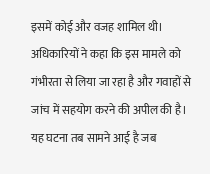इसमें कोई और वजह शामिल थी। अधिकारियों ने कहा कि इस मामले को गंभीरता से लिया जा रहा है और गवाहों से जांच में सहयोग करने की अपील की है।
यह घटना तब सामने आई है जब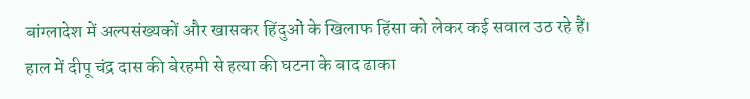बांग्लादेश में अल्पसंख्यकों और खासकर हिंदुओं के खिलाफ हिंसा को लेकर कई सवाल उठ रहे हैं। हाल में दीपू चंद्र दास की बेरहमी से हत्या की घटना के बाद ढाका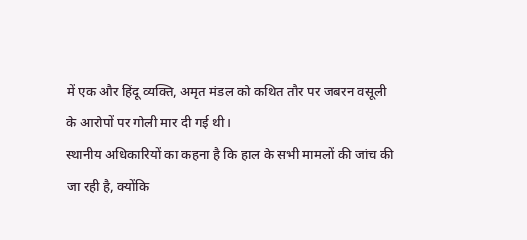में एक और हिंदू व्यक्ति, अमृत मंडल को कथित तौर पर जबरन वसूली के आरोपों पर गोली मार दी गई थी।
स्थानीय अधिकारियों का कहना है कि हाल के सभी मामलों की जांच की जा रही है, क्योंकि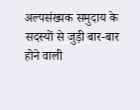अल्पसंख्यक समुदाय के सदस्यों से जुड़ी बार-बार होने वाली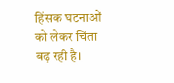हिंसक घटनाओं को लेकर चिंता बढ़ रही है।